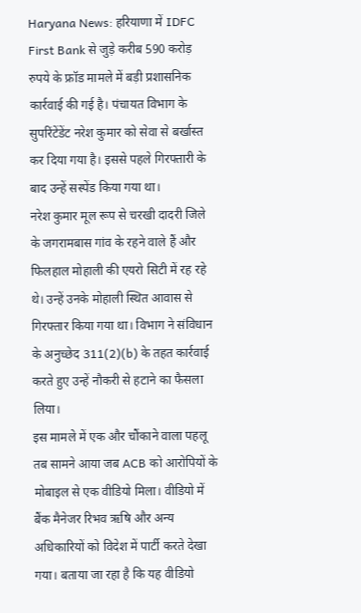Haryana News: हरियाणा में IDFC First Bank से जुड़े करीब 590 करोड़ रुपये के फ्रॉड मामले में बड़ी प्रशासनिक कार्रवाई की गई है। पंचायत विभाग के सुपरिंटेंडेंट नरेश कुमार को सेवा से बर्खास्त कर दिया गया है। इससे पहले गिरफ्तारी के बाद उन्हें सस्पेंड किया गया था।
नरेश कुमार मूल रूप से चरखी दादरी जिले के जगरामबास गांव के रहने वाले हैं और फिलहाल मोहाली की एयरो सिटी में रह रहे थे। उन्हें उनके मोहाली स्थित आवास से गिरफ्तार किया गया था। विभाग ने संविधान के अनुच्छेद 311(2)(b) के तहत कार्रवाई करते हुए उन्हें नौकरी से हटाने का फैसला लिया।
इस मामले में एक और चौंकाने वाला पहलू तब सामने आया जब ACB को आरोपियों के मोबाइल से एक वीडियो मिला। वीडियो में बैंक मैनेजर रिभव ऋषि और अन्य अधिकारियों को विदेश में पार्टी करते देखा गया। बताया जा रहा है कि यह वीडियो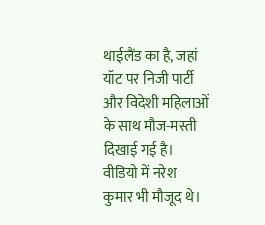थाईलैंड का है, जहां यॉट पर निजी पार्टी और विदेशी महिलाओं के साथ मौज-मस्ती दिखाई गई है। वीडियो में नरेश कुमार भी मौजूद थे।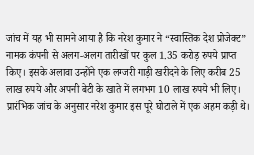जांच में यह भी सामने आया है कि नरेश कुमार ने “स्वास्तिक देश प्रोजेक्ट” नामक कंपनी से अलग-अलग तारीखों पर कुल 1.35 करोड़ रुपये प्राप्त किए। इसके अलावा उन्होंने एक लग्जरी गाड़ी खरीदने के लिए करीब 25 लाख रुपये और अपनी बेटी के खाते में लगभग 10 लाख रुपये भी लिए।
प्रारंभिक जांच के अनुसार नरेश कुमार इस पूरे घोटाले में एक अहम कड़ी थे।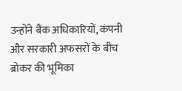उन्होंने बैंक अधिकारियों, कंपनी और सरकारी अफसरों के बीच ब्रोकर की भूमिका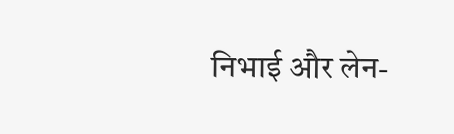निभाई और लेन-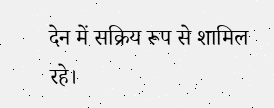देन में सक्रिय रूप से शामिल रहे।